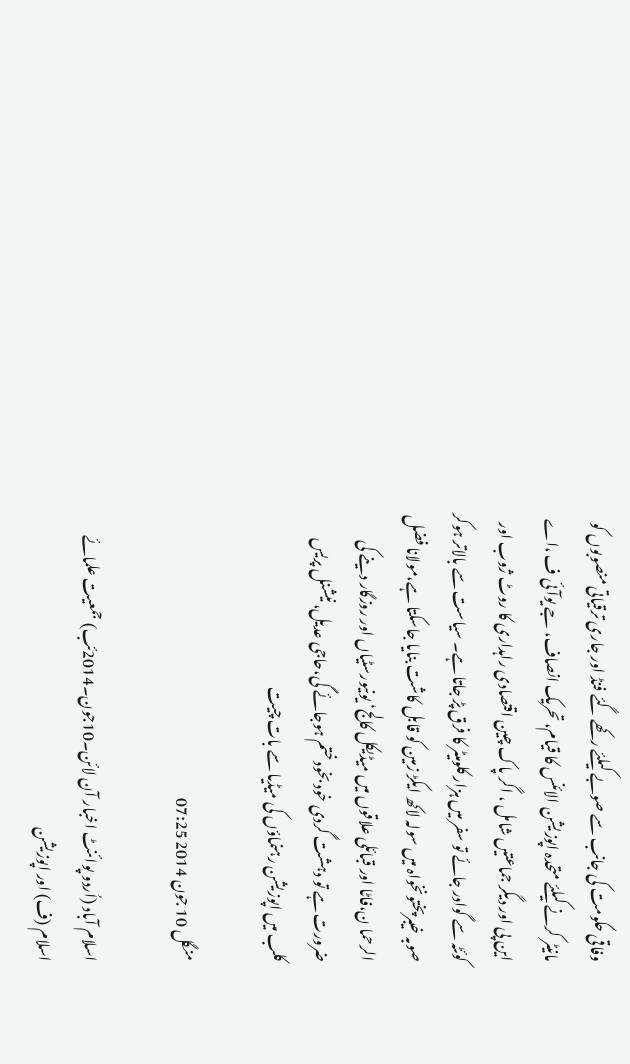وفاقی حکومت کی جانب سے صوبے کیلئے رکھے گئے فنڈ اور جاری ترقیاتی منصوبوں کو مانیٹر کرنے کیلئے متحدہ اپوزیشن الائنس کا قیام، تحریک انصاف، جے یوآئی ف ،اے این پی اور دیگر جماعتیں شامل ، اگر پاک چین اقتصادی راہداری کا روٹ ژوب اور کوئٹہ سے گوادر جائے تو سفر میں ہزار کلومیٹر کا فرق پڑ جاتا ہے۔ سیاست سے بالاتر ہوکر صوبہ خیبرپختونخواہ میں سولہ لاکھ ایکڑ زمین کو قابل کاشت بنایا جاسکتا ہے،مولانا فضل الرحما ن،فاٹا اور قبائلی علاقوں میں میڈیکل کالج‘ یونیورسٹیاں اور روزگار دینے کی ضرورت ہے تو دہشت گردی خود بخود ختم ہوجائے گی،حاجی عدیل، نیشنل پریس کلب میں اپوزیشن رہنماؤں کی میڈیا سے بات چیت

منگل 10 جون 2014 07:25

اسلام آباد (اُردو پوائنٹ اخبار آن لائن۔10جون۔2014ئب) جمعیت علمائے اسلام (ف) اور اپوزیشن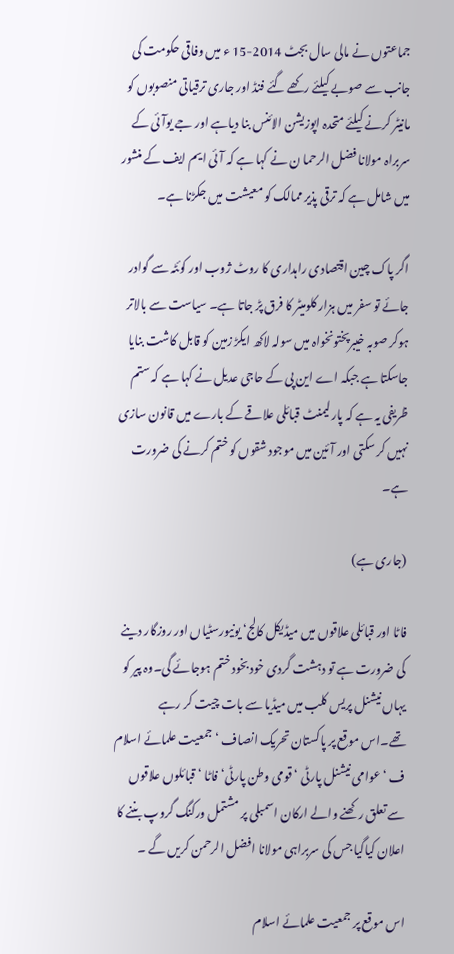جماعتوں نے مالی سال بجٹ 2014-15 ء میں وفاقی حکومت کی جانب سے صوبے کیلئے رکھے گئے فنڈ اور جاری ترقیاتی منصوبوں کو مانیٹر کرنے کیلئے متحدہ اپوزیشن الائنس بنا دیاہے اور جے یوآئی کے سربراہ مولانا فضل الرحما ن نے کہا ہے کہ آئی ایم ایف کے منشور میں شامل ہے کہ ترقی پذیر ممالک کو معیشت میں جکڑنا ہے۔

اگر پاک چین اقتصادی راہداری کا روٹ ژوب اور کوئٹہ سے گوادر جائے تو سفر میں ہزار کلومیٹر کا فرق پڑ جاتا ہے۔ سیاست سے بالاتر ہوکر صوبہ خیبرپختونخواہ میں سولہ لاکھ ایکڑ زمین کو قابل کاشت بنایا جاسکتا ہے جبکہ اے این پی کے حاجی عدیل نے کہا ہے کہ ستم ظریفی یہ ہے کہ پارلیمنٹ قبائلی علاقے کے بارے میں قانون سازی نہیں کر سکتی اور آئین میں موجود شقوں کو ختم کرنے کی ضرورت ہے۔

(جاری ہے)

فاٹا اور قبائلی علاقوں میں میڈیکل کالج‘ یونیورسٹیاں اور روزگار دینے کی ضرورت ہے تو دہشت گردی خود بخود ختم ہوجائے گی۔وہ پیر کو یہاں نیشنل پریس کلب میں میڈیا سے بات چیت کر رہے تھے۔اس موقع پر پاکستان تحریک انصاف ‘ جمعیت علمائے اسلام ف ‘ عوامی نیشنل پارٹی ‘ قومی وطن پارٹی‘ فاٹا ‘ قبائلوں علاقوں سے تعلق رکھنے والے ارکان اسمبلی پر مشتمل ورکنگ گروپ بننے کا اعلان کیاگیا جس کی سربراہی مولانا افضل الرحمن کریں گے ۔

اس موقع پر جمعیت علمائے اسلام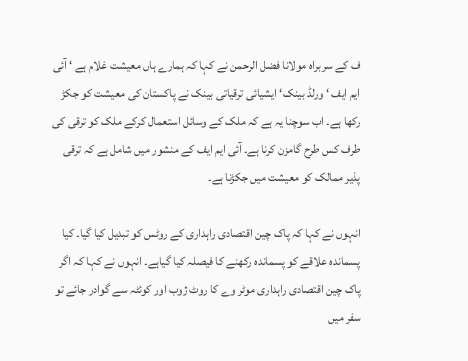ف کے سربراہ مولانا فضل الرحمن نے کہا کہ ہمارے ہاں معیشت غلام ہے ‘ آئی ایم ایف ‘ ورلڈ بینک‘ ایشیائی ترقیاتی بینک نے پاکستان کی معیشت کو جکڑ رکھا ہے۔ اب سوچنا یہ ہے کہ ملک کے وسائل استعمال کرکے ملک کو ترقی کی طرف کس طرح گامزن کرنا ہے۔ آئی ایم ایف کے منشور میں شامل ہے کہ ترقی پذیر ممالک کو معیشت میں جکڑنا ہے۔

انہوں نے کہا کہ پاک چین اقتصادی راہداری کے روٹس کو تبدیل کیا گیا۔ کیا پسماندہ علاقے کو پسماندہ رکھنے کا فیصلہ کیا گیاہے۔ انہوں نے کہا کہ اگر پاک چین اقتصادی راہداری موٹر وے کا روٹ ژوب اور کوئٹہ سے گوادر جائے تو سفر میں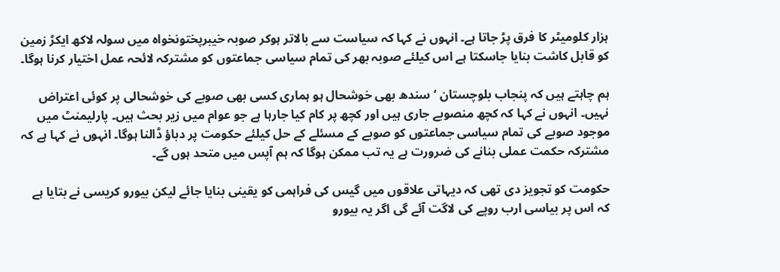ہزار کلومیٹر کا فرق پڑ جاتا ہے۔ انہوں نے کہا کہ سیاست سے بالاتر ہوکر صوبہ خیبرپختونخواہ میں سولہ لاکھ ایکڑ زمین کو قابل کاشت بنایا جاسکتا ہے اس کیلئے صوبہ بھر کی تمام سیاسی جماعتوں کو مشترکہ لائحہ عمل اختیار کرنا ہوگا۔

ہم چاہتے ہیں کہ پنجاب بلوچستان ‘ سندھ بھی خوشحال ہو ہماری کسی بھی صوبے کی خوشحالی پر کوئی اعتراض نہیں۔ انہوں نے کہا کہ کچھ منصوبے جاری ہیں اور کچھ پر کام کیا جارہا ہے جو عوام میں زیر بحث ہیں۔ پارلیمنٹ میں موجود صوبے کی تمام سیاسی جماعتوں کو صوبے کے مسئلے کے حل کیلئے حکومت پر دباؤ ڈالنا ہوگا۔ انہوں نے کہا ہے کہ مشترکہ حکمت عملی بنانے کی ضرورت ہے یہ تب ممکن ہوگا کہ ہم آپس میں متحد ہوں گے۔

حکومت کو تجویز دی تھی کہ دیہاتی علاقوں میں گیس کی فراہمی کو یقینی بنایا جائے لیکن بیورو کریسی نے بتایا ہے کہ اس پر بیاسی ارب روپے کی لاگت آئے گی اگر یہ بیورو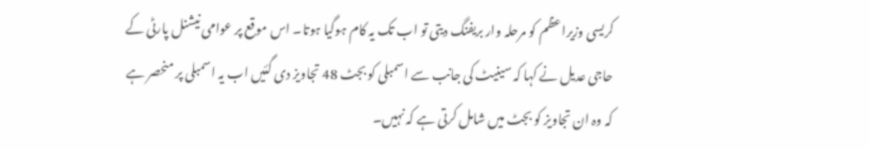کریسی وزیراعظم کو مرحلہ وار بریفنگ دیتی تو اب تک یہ کام ہوگیا ہوتا۔ اس موقع پر عوامی نیشنل پارٹی کے حاجی عدیل نے کہا کہ سینیٹ کی جانب سے اسمبلی کو بجٹ 48 تجاویز دی گئیں اب یہ اسمبلی پر منحصر ہے کہ وہ ان تجاویز کو بجٹ میں شامل کرتی ہے کہ نہیں۔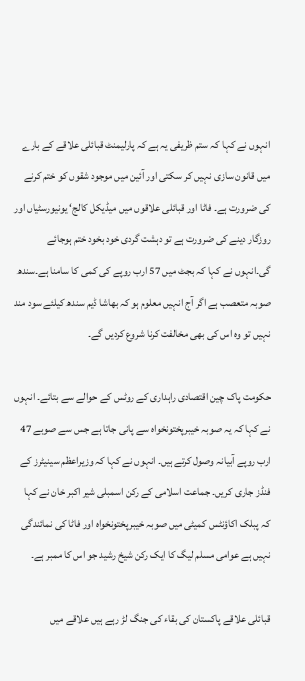انہوں نے کہا کہ ستم ظریفی یہ ہے کہ پارلیمنٹ قبائلی علاقے کے بارے میں قانون سازی نہیں کر سکتی اور آئین میں موجود شقوں کو ختم کرنے کی ضرورت ہے۔ فاٹا اور قبائلی علاقوں میں میڈیکل کالج‘ یونیورسٹیاں اور روزگار دینے کی ضرورت ہے تو دہشت گردی خود بخود ختم ہوجائے گی۔انہوں نے کہا کہ بجٹ میں 57 ارب روپے کی کمی کا سامنا ہے۔سندھ صوبہ متعصب ہے اگر آج انہیں معلوم ہو کہ بھاشا ڈیم سندھ کیلئے سود مند نہیں تو وہ اس کی بھی مخالفت کرنا شروع کردیں گے۔

حکومت پاک چین اقتصادی راہداری کے روٹس کے حوالے سے بتائے۔ انہوں نے کہا کہ یہ صوبہ خیبرپختونخواہ سے پانی جاتا ہے جس سے صوبے 47 ارب روپے آبیانہ وصول کرتے ہیں۔ انہوں نے کہا کہ وزیراعظم سینیٹرز کے فنڈز جاری کریں۔ جماعت اسلامی کے رکن اسمبلی شیر اکبر خان نے کہا کہ پبلک اکاؤنٹس کمیٹی میں صوبہ خیبرپختونخواہ اور فاٹا کی نمائندگی نہیں ہے عوامی مسلم لیگ کا ایک رکن شیخ رشید جو اس کا ممبر ہے۔

قبائلی علاقے پاکستان کی بقاء کی جنگ لڑ رہے ہیں علاقے میں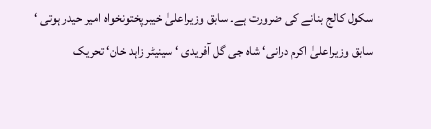سکول کالج بنانے کی ضرورت ہے۔ سابق وزیراعلیٰ خیبرپختونخواہ امیر حیدر ہوتی ‘ سابق وزیراعلیٰ اکرم درانی‘ شاہ جی گل آفریدی ‘ سینیٹر زاہد خان‘ تحریک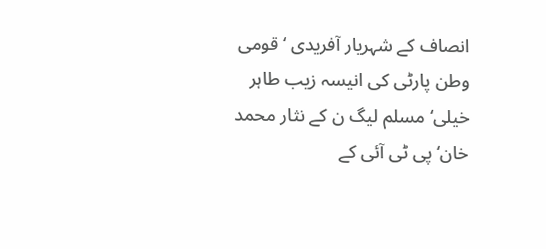انصاف کے شہریار آفریدی ‘ قومی وطن پارٹی کی انیسہ زیب طاہر خیلی‘ مسلم لیگ ن کے نثار محمد خان‘ پی ٹی آئی کے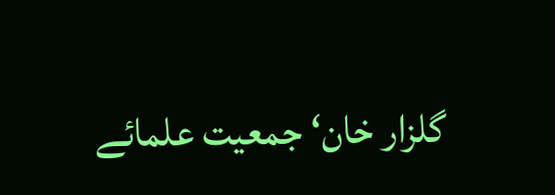گلزار خان‘ جمعیت علمائے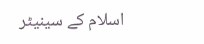اسلام کے سینیٹر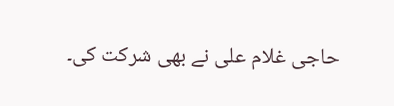حاجی غلام علی نے بھی شرکت کی۔